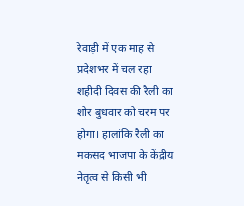रेवाड़ी में एक माह से प्रदेशभर में चल रहा शहीदी दिवस की रैली का शोर बुधवार को चरम पर होगा। हालांकि रैली का मकसद भाजपा के केंद्रीय नेतृत्व से किसी भी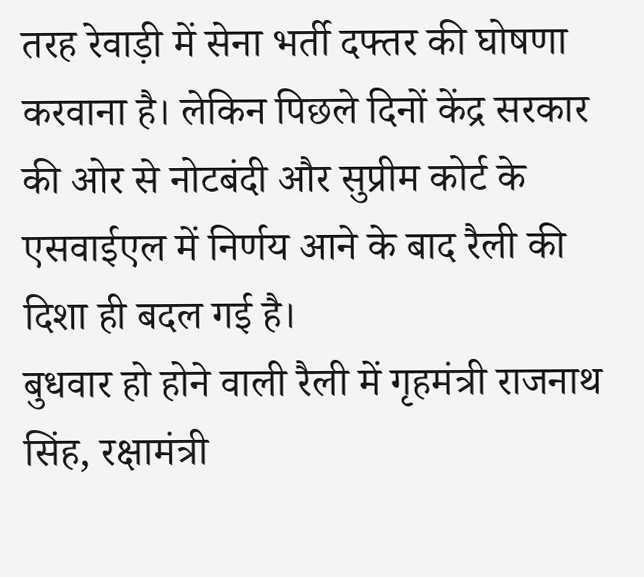तरह रेवाड़ी में सेना भर्ती दफ्तर की घोषणा करवाना है। लेकिन पिछले दिनों केंद्र सरकार की ओर से नोटबंदी और सुप्रीम कोर्ट के एसवाईएल में निर्णय आने के बाद रैली की दिशा ही बदल गई है।
बुधवार हो होने वाली रैली में गृहमंत्री राजनाथ सिंह, रक्षामंत्री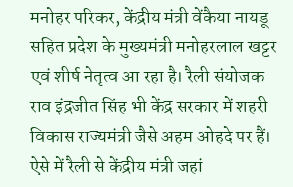मनोहर परिकर, केंद्रीय मंत्री वेंकैया नायडू सहित प्रदेश के मुख्यमंत्री मनोहरलाल खट्टर एवं शीर्ष नेतृत्व आ रहा है। रैली संयोजक राव इंद्रजीत सिंह भी केंद्र सरकार में शहरी विकास राज्यमंत्री जैसे अहम ओहदे पर हैं। ऐसे में रैली से केंद्रीय मंत्री जहां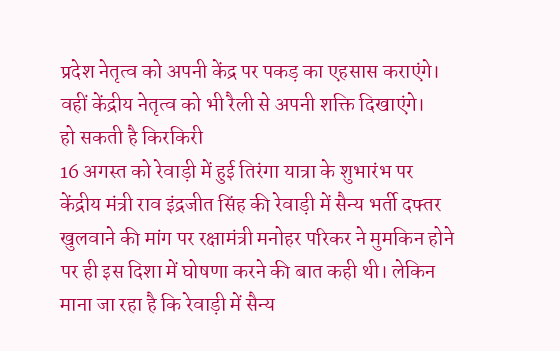प्रदेश नेतृत्व को अपनी केंद्र पर पकड़ का एहसास कराएंगे। वहीं केंद्रीय नेतृत्व को भी रैली से अपनी शक्ति दिखाएंगे।
हो सकती है किरकिरी
16 अगस्त को रेवाड़ी में हुई तिरंगा यात्रा के शुभारंभ पर केंद्रीय मंत्री राव इंद्रजीत सिंह की रेवाड़ी में सैन्य भर्ती दफ्तर खुलवाने की मांग पर रक्षामंत्री मनोहर परिकर ने मुमकिन होने पर ही इस दिशा में घोषणा करने की बात कही थी। लेकिन माना जा रहा है कि रेवाड़ी में सैन्य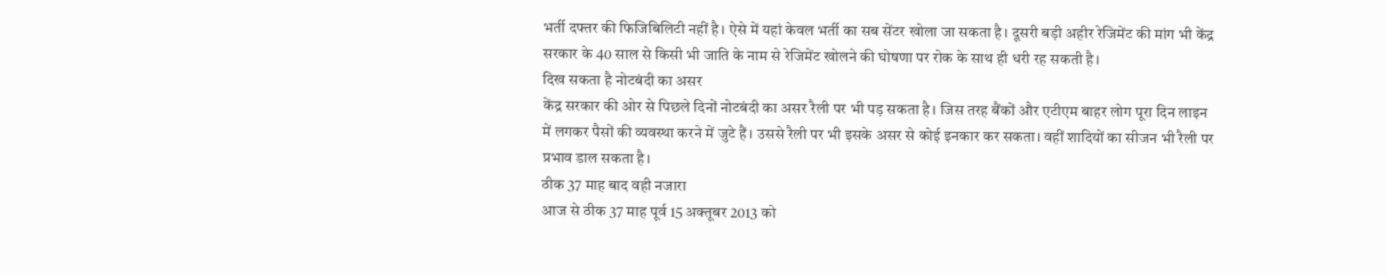भर्ती दफ्तर की फिजिबिलिटी नहीं है। ऐसे में यहां केवल भर्ती का सब सेंटर खोला जा सकता है। दूसरी बड़ी अहीर रेजिमेंट की मांग भी केंद्र सरकार के 40 साल से किसी भी जाति के नाम से रेजिमेंट खोलने की घोषणा पर रोक के साथ ही धरी रह सकती है।
दिख सकता है नोटबंदी का असर
केंद्र सरकार की ओर से पिछले दिनों नोटबंदी का असर रैली पर भी पड़ सकता है। जिस तरह बैंकों और एटीएम बाहर लोग पूरा दिन लाइन में लगकर पैसों की व्यवस्था करने में जुटे हैं। उससे रैली पर भी इसके असर से कोई इनकार कर सकता। वहीं शादियों का सीजन भी रैली पर प्रभाव डाल सकता है।
ठीक 37 माह बाद वही नजारा
आज से ठीक 37 माह पूर्व 15 अक्तूबर 2013 को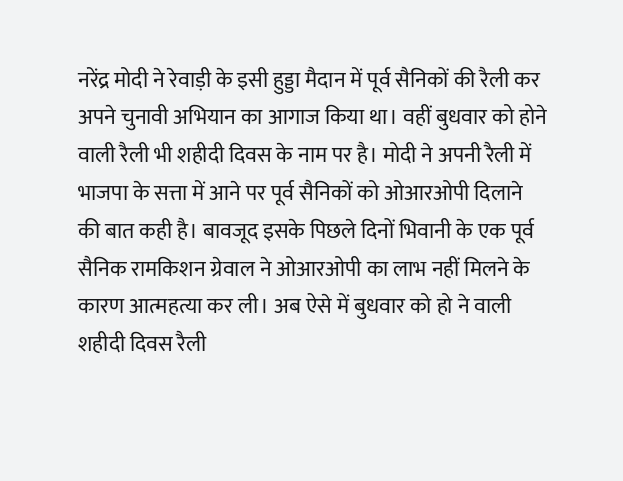नरेंद्र मोदी ने रेवाड़ी के इसी हुड्डा मैदान में पूर्व सैनिकों की रैली कर अपने चुनावी अभियान का आगाज किया था। वहीं बुधवार को होने वाली रैली भी शहीदी दिवस के नाम पर है। मोदी ने अपनी रैली में भाजपा के सत्ता में आने पर पूर्व सैनिकों को ओआरओपी दिलाने की बात कही है। बावजूद इसके पिछले दिनों भिवानी के एक पूर्व सैनिक रामकिशन ग्रेवाल ने ओआरओपी का लाभ नहीं मिलने के कारण आत्महत्या कर ली। अब ऐसे में बुधवार को हो ने वाली शहीदी दिवस रैली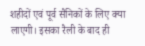शहीदों एवं पूर्व सैनिकों के लिए क्या लाएगी। इसका रैली के बाद ही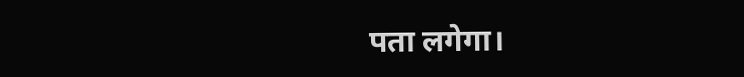पता लगेगा।